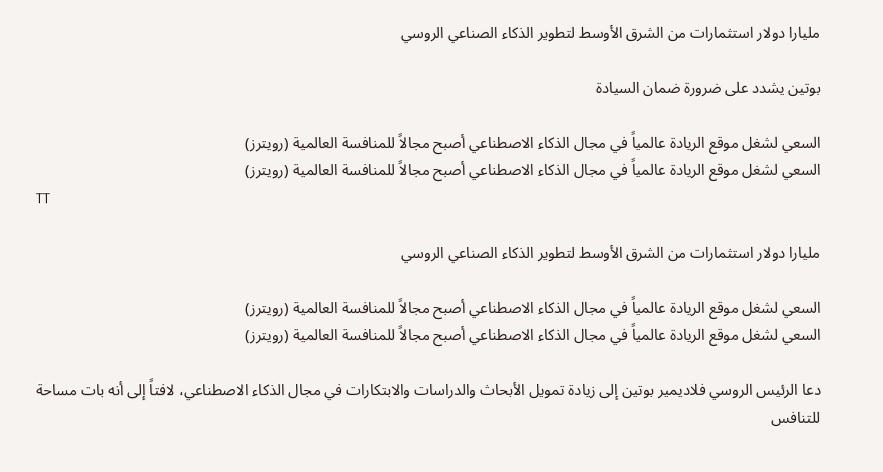مليارا دولار استثمارات من الشرق الأوسط لتطوير الذكاء الصناعي الروسي

بوتين يشدد على ضرورة ضمان السيادة

السعي لشغل موقع الريادة عالمياً في مجال الذكاء الاصطناعي أصبح مجالاً للمنافسة العالمية (رويترز)
السعي لشغل موقع الريادة عالمياً في مجال الذكاء الاصطناعي أصبح مجالاً للمنافسة العالمية (رويترز)
TT

مليارا دولار استثمارات من الشرق الأوسط لتطوير الذكاء الصناعي الروسي

السعي لشغل موقع الريادة عالمياً في مجال الذكاء الاصطناعي أصبح مجالاً للمنافسة العالمية (رويترز)
السعي لشغل موقع الريادة عالمياً في مجال الذكاء الاصطناعي أصبح مجالاً للمنافسة العالمية (رويترز)

دعا الرئيس الروسي فلاديمير بوتين إلى زيادة تمويل الأبحاث والدراسات والابتكارات في مجال الذكاء الاصطناعي، لافتاً إلى أنه بات مساحة للتنافس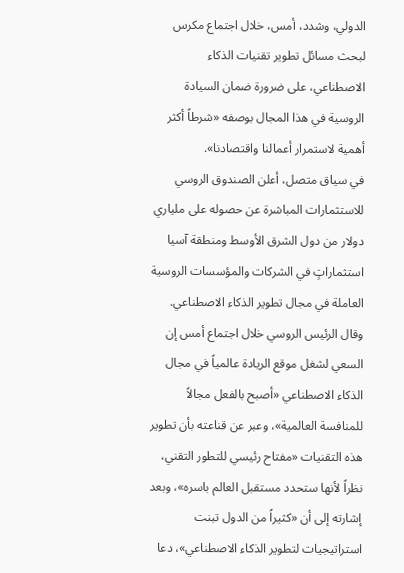الدولي، وشدد، أمس، خلال اجتماع مكرس لبحث مسائل تطوير تقنيات الذكاء الاصطناعي، على ضرورة ضمان السيادة الروسية في هذا المجال بوصفه «شرطاً أكثر أهمية لاستمرار أعمالنا واقتصادنا».
في سياق متصل، أعلن الصندوق الروسي للاستثمارات المباشرة عن حصوله على ملياري دولار من دول الشرق الأوسط ومنطقة آسيا استثماراتٍ في الشركات والمؤسسات الروسية العاملة في مجال تطوير الذكاء الاصطناعي.
وقال الرئيس الروسي خلال اجتماع أمس إن السعي لشغل موقع الريادة عالمياً في مجال الذكاء الاصطناعي «أصبح بالفعل مجالاً للمنافسة العالمية»، وعبر عن قناعته بأن تطوير هذه التقنيات «مفتاح رئيسي للتطور التقني، نظراً لأنها ستحدد مستقبل العالم باسره»، وبعد إشارته إلى أن «كثيراً من الدول تبنت استراتيجيات لتطوير الذكاء الاصطناعي»، دعا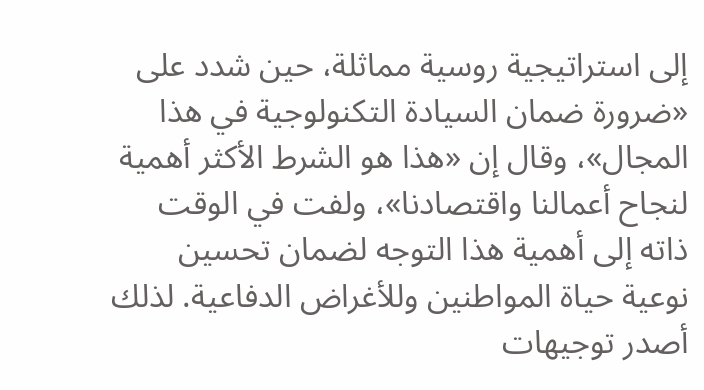إلى استراتيجية روسية مماثلة، حين شدد على «ضرورة ضمان السيادة التكنولوجية في هذا المجال»، وقال إن «هذا هو الشرط الأكثر أهمية لنجاح أعمالنا واقتصادنا»، ولفت في الوقت ذاته إلى أهمية هذا التوجه لضمان تحسين نوعية حياة المواطنين وللأغراض الدفاعية. لذلك أصدر توجيهات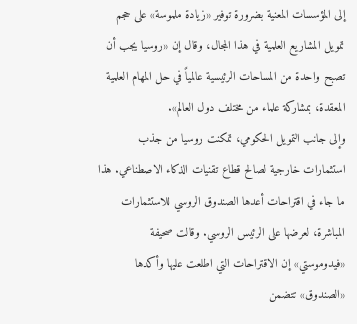إلى المؤسسات المعنية بضرورة توفير «زيادة ملموسة» على حجم تمويل المشاريع العلمية في هذا المجال، وقال إن «روسيا يجب أن تصبح واحدة من المساحات الرئيسية عالمياً في حل المهام العلمية المعقدة، بمشاركة علماء من مختلف دول العالم».
وإلى جانب التمويل الحكومي، تمكنت روسيا من جذب استثمارات خارجية لصالح قطاع تقنيات الذكاء الاصطناعي. هذا ما جاء في اقتراحات أعدها الصندوق الروسي للاستثمارات المباشرة، لعرضها على الرئيس الروسي. وقالت صحيفة «فيدوموستي» إن الاقتراحات التي اطلعت عليها وأكدها «الصندوق» تتضمن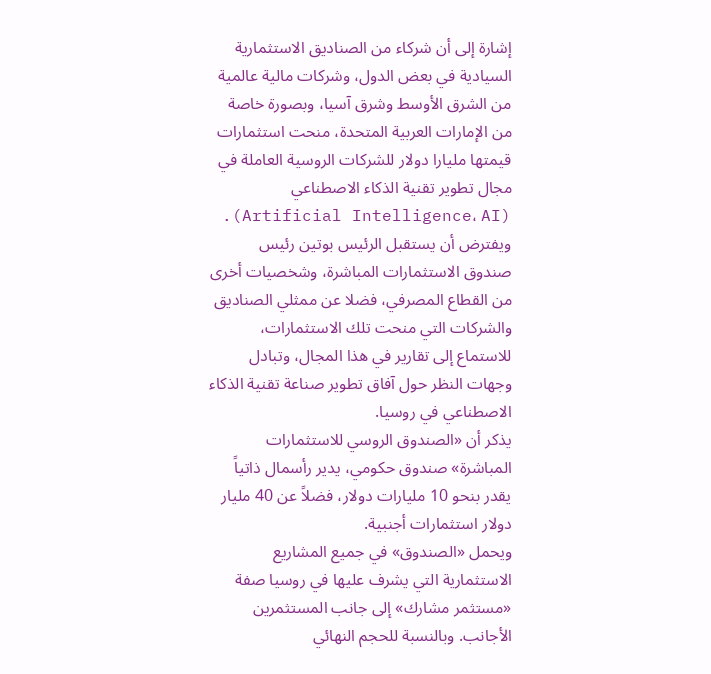إشارة إلى أن شركاء من الصناديق الاستثمارية السيادية في بعض الدول، وشركات مالية عالمية من الشرق الأوسط وشرق آسيا، وبصورة خاصة من الإمارات العربية المتحدة، منحت استثمارات قيمتها مليارا دولار للشركات الروسية العاملة في مجال تطوير تقنية الذكاء الاصطناعي (Artificial Intelligence، AI). ويفترض أن يستقبل الرئيس بوتين رئيس صندوق الاستثمارات المباشرة، وشخصيات أخرى من القطاع المصرفي، فضلا عن ممثلي الصناديق والشركات التي منحت تلك الاستثمارات، للاستماع إلى تقارير في هذا المجال، وتبادل وجهات النظر حول آفاق تطوير صناعة تقنية الذكاء الاصطناعي في روسيا.
يذكر أن «الصندوق الروسي للاستثمارات المباشرة» صندوق حكومي، يدير رأسمال ذاتياً يقدر بنحو 10 مليارات دولار، فضلاً عن 40 مليار دولار استثمارات أجنبية.
ويحمل «الصندوق» في جميع المشاريع الاستثمارية التي يشرف عليها في روسيا صفة «مستثمر مشارك» إلى جانب المستثمرين الأجانب. وبالنسبة للحجم النهائي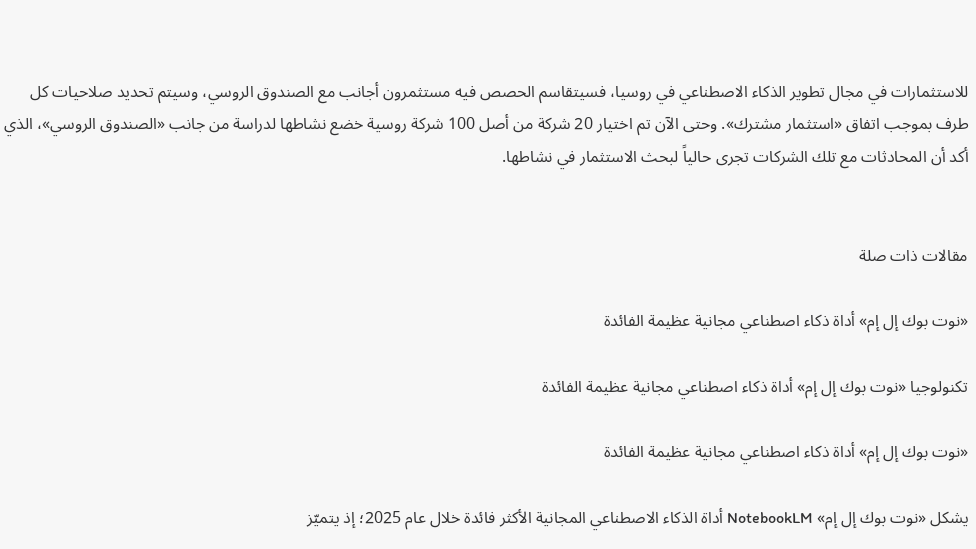للاستثمارات في مجال تطوير الذكاء الاصطناعي في روسيا، فسيتقاسم الحصص فيه مستثمرون أجانب مع الصندوق الروسي، وسيتم تحديد صلاحيات كل طرف بموجب اتفاق «استثمار مشترك». وحتى الآن تم اختيار 20 شركة من أصل 100 شركة روسية خضع نشاطها لدراسة من جانب «الصندوق الروسي»، الذي أكد أن المحادثات مع تلك الشركات تجرى حالياً لبحث الاستثمار في نشاطها.


مقالات ذات صلة

«نوت بوك إل إم» أداة ذكاء اصطناعي مجانية عظيمة الفائدة

تكنولوجيا «نوت بوك إل إم» أداة ذكاء اصطناعي مجانية عظيمة الفائدة

«نوت بوك إل إم» أداة ذكاء اصطناعي مجانية عظيمة الفائدة

يشكل «نوت بوك إل إم» NotebookLM أداة الذكاء الاصطناعي المجانية الأكثر فائدة خلال عام 2025؛ إذ يتميّز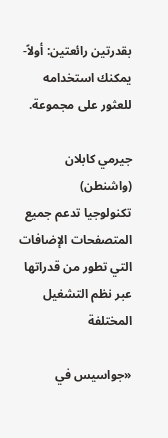بقدرتين رائعتين: أولاً- يمكنك استخدامه للعثور على مجموعة.

جيرمي كابلان (واشنطن)
تكنولوجيا تدعم جميع المتصفحات الإضافات التي تطور من قدراتها عبر نظم التشغيل المختلفة

«جواسيس في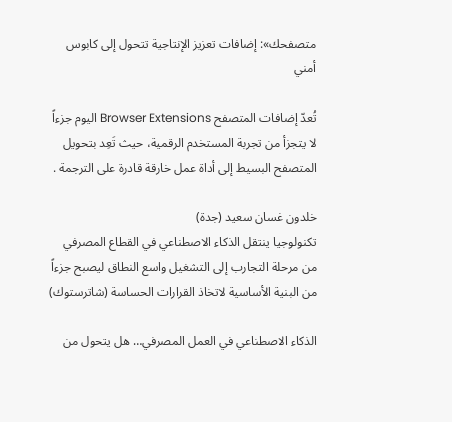متصفحك»: إضافات تعزيز الإنتاجية تتحول إلى كابوس أمني

تُعدّ إضافات المتصفح Browser Extensions اليوم جزءاً لا يتجزأ من تجربة المستخدم الرقمية، حيث تَعِد بتحويل المتصفح البسيط إلى أداة عمل خارقة قادرة على الترجمة .

خلدون غسان سعيد (جدة)
تكنولوجيا ينتقل الذكاء الاصطناعي في القطاع المصرفي من مرحلة التجارب إلى التشغيل واسع النطاق ليصبح جزءاً من البنية الأساسية لاتخاذ القرارات الحساسة (شاترستوك)

الذكاء الاصطناعي في العمل المصرفي… هل يتحول من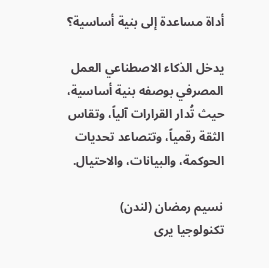أداة مساعدة إلى بنية أساسية؟

يدخل الذكاء الاصطناعي العمل المصرفي بوصفه بنية أساسية، حيث تُدار القرارات آلياً، وتقاس الثقة رقمياً، وتتصاعد تحديات الحوكمة، والبيانات، والاحتيال.

نسيم رمضان (لندن)
تكنولوجيا يرى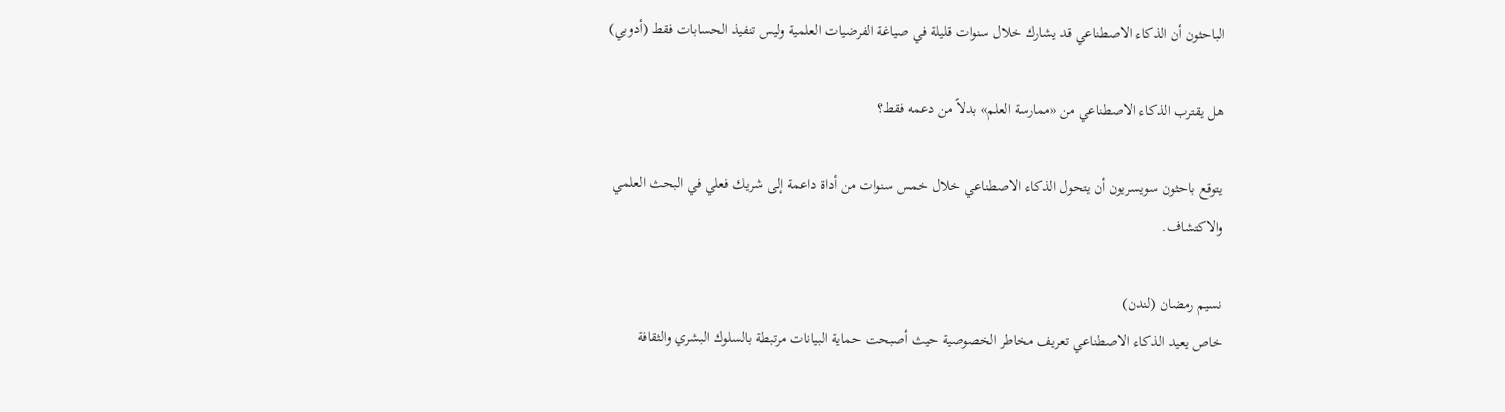الباحثون أن الذكاء الاصطناعي قد يشارك خلال سنوات قليلة في صياغة الفرضيات العلمية وليس تنفيذ الحسابات فقط (أدوبي)

هل يقترب الذكاء الاصطناعي من «ممارسة العلم» بدلاً من دعمه فقط؟

يتوقع باحثون سويسريون أن يتحول الذكاء الاصطناعي خلال خمس سنوات من أداة داعمة إلى شريك فعلي في البحث العلمي والاكتشاف.

نسيم رمضان (لندن)
خاص يعيد الذكاء الاصطناعي تعريف مخاطر الخصوصية حيث أصبحت حماية البيانات مرتبطة بالسلوك البشري والثقافة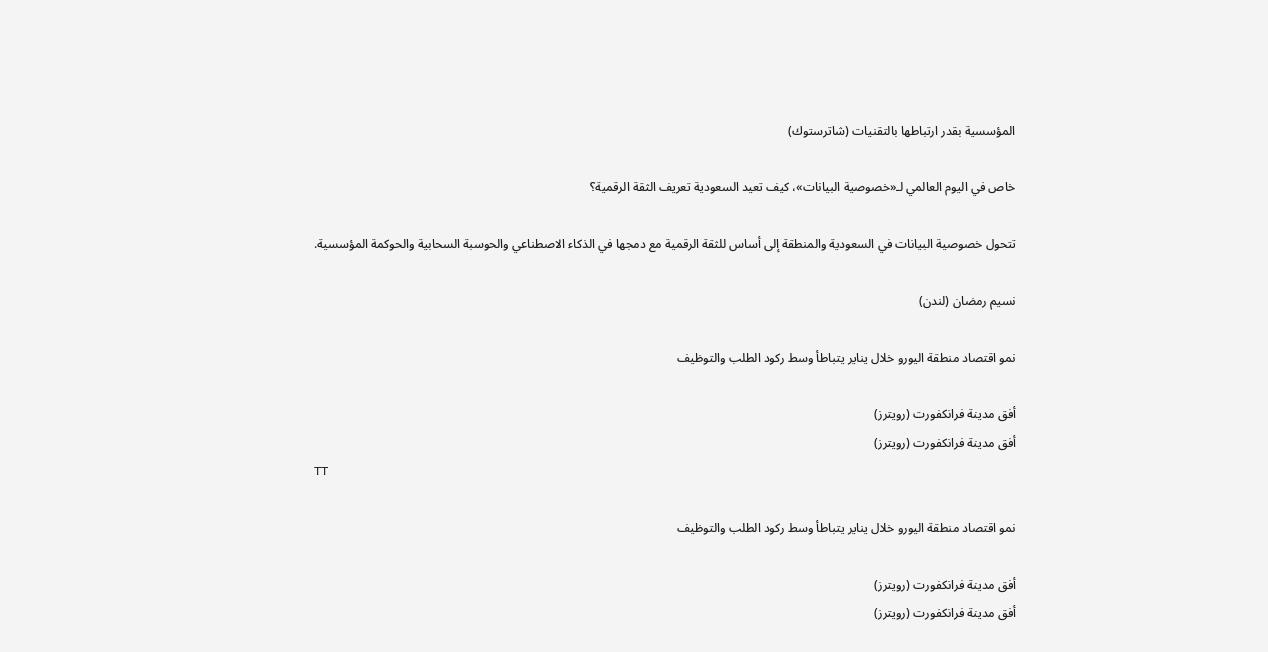المؤسسية بقدر ارتباطها بالتقنيات (شاترستوك)

خاص في اليوم العالمي لـ«خصوصية البيانات»، كيف تعيد السعودية تعريف الثقة الرقمية؟

تتحول خصوصية البيانات في السعودية والمنطقة إلى أساس للثقة الرقمية مع دمجها في الذكاء الاصطناعي والحوسبة السحابية والحوكمة المؤسسية.

نسيم رمضان (لندن)

نمو اقتصاد منطقة اليورو خلال يناير يتباطأ وسط ركود الطلب والتوظيف

أفق مدينة فرانكفورت (رويترز)
أفق مدينة فرانكفورت (رويترز)
TT

نمو اقتصاد منطقة اليورو خلال يناير يتباطأ وسط ركود الطلب والتوظيف

أفق مدينة فرانكفورت (رويترز)
أفق مدينة فرانكفورت (رويترز)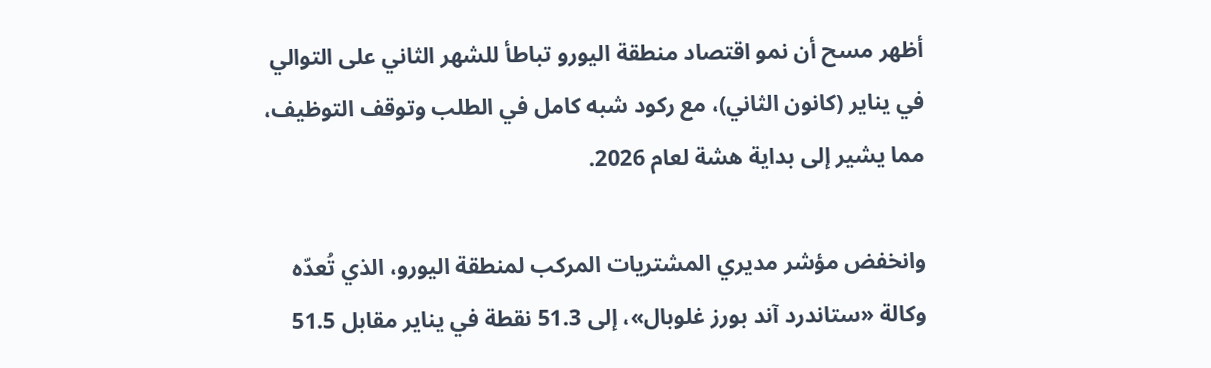أظهر مسح أن نمو اقتصاد منطقة اليورو تباطأ للشهر الثاني على التوالي في يناير (كانون الثاني)، مع ركود شبه كامل في الطلب وتوقف التوظيف، مما يشير إلى بداية هشة لعام 2026.

وانخفض مؤشر مديري المشتريات المركب لمنطقة اليورو، الذي تُعدّه وكالة «ستاندرد آند بورز غلوبال»، إلى 51.3 نقطة في يناير مقابل 51.5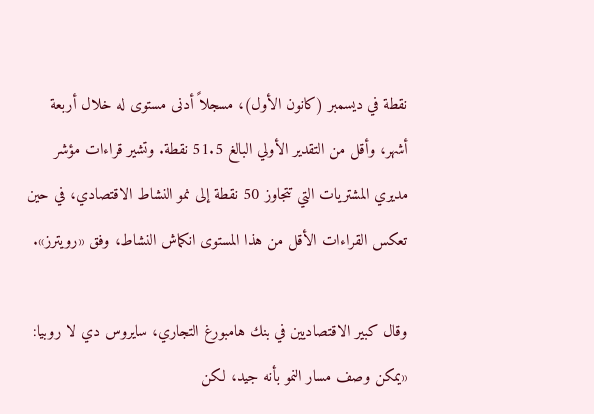نقطة في ديسمبر (كانون الأول)، مسجلاً أدنى مستوى له خلال أربعة أشهر، وأقل من التقدير الأولي البالغ 51.5 نقطة. وتشير قراءات مؤشر مديري المشتريات التي تتجاوز 50 نقطة إلى نمو النشاط الاقتصادي، في حين تعكس القراءات الأقل من هذا المستوى انكماش النشاط، وفق «رويترز».

وقال كبير الاقتصاديين في بنك هامبورغ التجاري، سايروس دي لا روبيا: «يمكن وصف مسار النمو بأنه جيد، لكن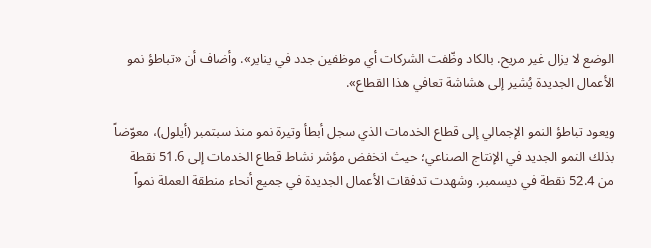الوضع لا يزال غير مريح. بالكاد وظّفت الشركات أي موظفين جدد في يناير». وأضاف أن «تباطؤ نمو الأعمال الجديدة يُشير إلى هشاشة تعافي هذا القطاع».

ويعود تباطؤ النمو الإجمالي إلى قطاع الخدمات الذي سجل أبطأ وتيرة نمو منذ سبتمبر (أيلول)، معوّضاً بذلك النمو الجديد في الإنتاج الصناعي؛ حيث انخفض مؤشر نشاط قطاع الخدمات إلى 51.6 نقطة من 52.4 نقطة في ديسمبر. وشهدت تدفقات الأعمال الجديدة في جميع أنحاء منطقة العملة نمواً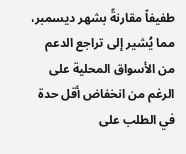طفيفاً مقارنةً بشهر ديسمبر، مما يُشير إلى تراجع الدعم من الأسواق المحلية على الرغم من انخفاض أقل حدة في الطلب على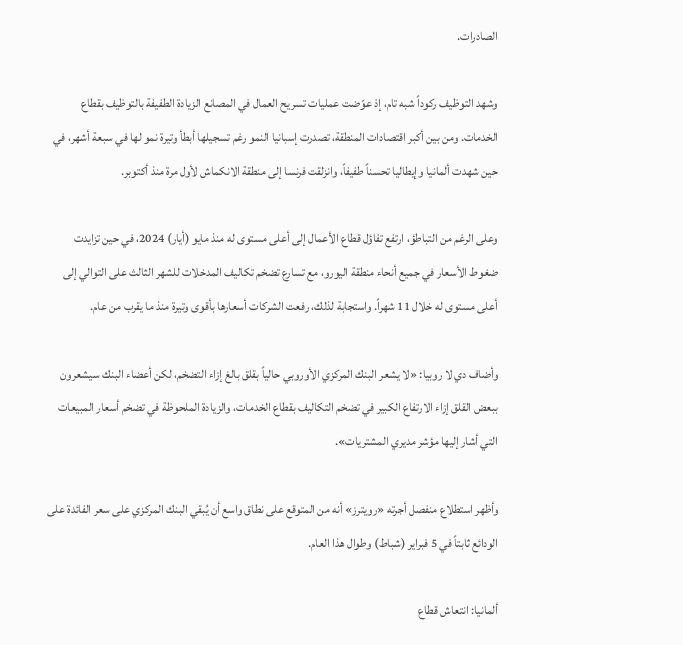الصادرات.

وشهد التوظيف ركوداً شبه تام، إذ عوّضت عمليات تسريح العمال في المصانع الزيادة الطفيفة بالتوظيف بقطاع الخدمات. ومن بين أكبر اقتصادات المنطقة، تصدرت إسبانيا النمو رغم تسجيلها أبطأ وتيرة نمو لها في سبعة أشهر، في حين شهدت ألمانيا وإيطاليا تحسناً طفيفاً، وانزلقت فرنسا إلى منطقة الانكماش لأول مرة منذ أكتوبر.

وعلى الرغم من التباطؤ، ارتفع تفاؤل قطاع الأعمال إلى أعلى مستوى له منذ مايو (أيار) 2024، في حين تزايدت ضغوط الأسعار في جميع أنحاء منطقة اليورو، مع تسارع تضخم تكاليف المدخلات للشهر الثالث على التوالي إلى أعلى مستوى له خلال 11 شهراً. واستجابة لذلك، رفعت الشركات أسعارها بأقوى وتيرة منذ ما يقرب من عام.

وأضاف دي لا روبيا: «لا يشعر البنك المركزي الأوروبي حالياً بقلق بالغ إزاء التضخم، لكن أعضاء البنك سيشعرون ببعض القلق إزاء الارتفاع الكبير في تضخم التكاليف بقطاع الخدمات، والزيادة الملحوظة في تضخم أسعار المبيعات التي أشار إليها مؤشر مديري المشتريات».

وأظهر استطلاع منفصل أجرته «رويترز» أنه من المتوقع على نطاق واسع أن يُبقي البنك المركزي على سعر الفائدة على الودائع ثابتاً في 5 فبراير (شباط) وطوال هذا العام.

ألمانيا: انتعاش قطاع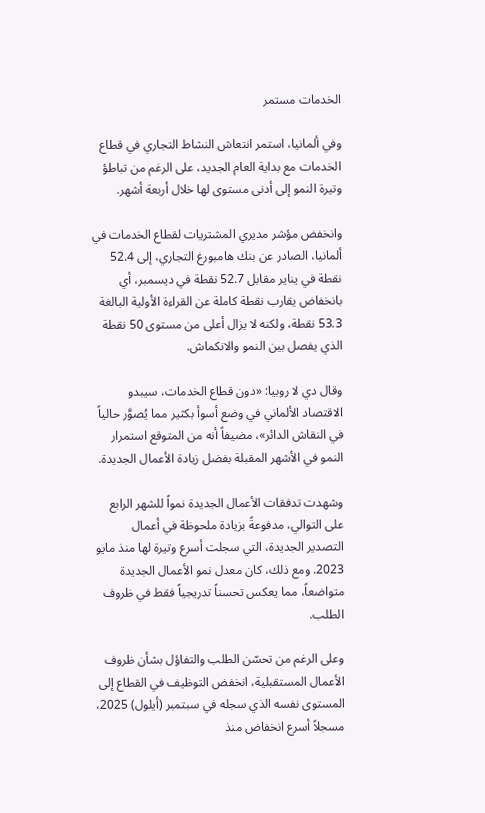الخدمات مستمر

وفي ألمانيا، استمر انتعاش النشاط التجاري في قطاع الخدمات مع بداية العام الجديد، على الرغم من تباطؤ وتيرة النمو إلى أدنى مستوى لها خلال أربعة أشهر.

وانخفض مؤشر مديري المشتريات لقطاع الخدمات في ألمانيا، الصادر عن بنك هامبورغ التجاري، إلى 52.4 نقطة في يناير مقابل 52.7 نقطة في ديسمبر، أي بانخفاض يقارب نقطة كاملة عن القراءة الأولية البالغة 53.3 نقطة، ولكنه لا يزال أعلى من مستوى 50 نقطة الذي يفصل بين النمو والانكماش.

وقال دي لا روبيا: «دون قطاع الخدمات، سيبدو الاقتصاد الألماني في وضع أسوأ بكثير مما يُصوَّر حالياً في النقاش الدائر»، مضيفاً أنه من المتوقع استمرار النمو في الأشهر المقبلة بفضل زيادة الأعمال الجديدة.

وشهدت تدفقات الأعمال الجديدة نمواً للشهر الرابع على التوالي، مدفوعةً بزيادة ملحوظة في أعمال التصدير الجديدة، التي سجلت أسرع وتيرة لها منذ مايو 2023. ومع ذلك، كان معدل نمو الأعمال الجديدة متواضعاً، مما يعكس تحسناً تدريجياً فقط في ظروف الطلب.

وعلى الرغم من تحسّن الطلب والتفاؤل بشأن ظروف الأعمال المستقبلية، انخفض التوظيف في القطاع إلى المستوى نفسه الذي سجله في سبتمبر (أيلول) 2025، مسجلاً أسرع انخفاض منذ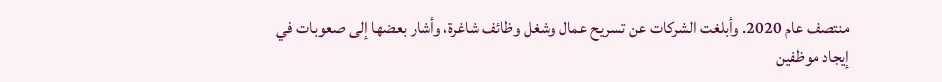منتصف عام 2020. وأبلغت الشركات عن تسريح عمال وشغل وظائف شاغرة، وأشار بعضها إلى صعوبات في إيجاد موظفين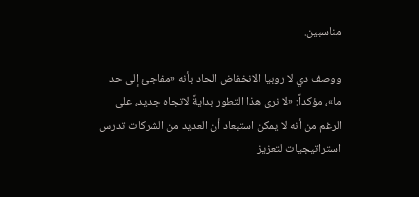مناسبين.

ووصف دي لا روبيا الانخفاض الحاد بأنه «مفاجئ إلى حد ما»، مؤكداً: «لا نرى هذا التطور بدايةً لاتجاه جديد، على الرغم من أنه لا يمكن استبعاد أن العديد من الشركات تدرس استراتيجيات لتعزيز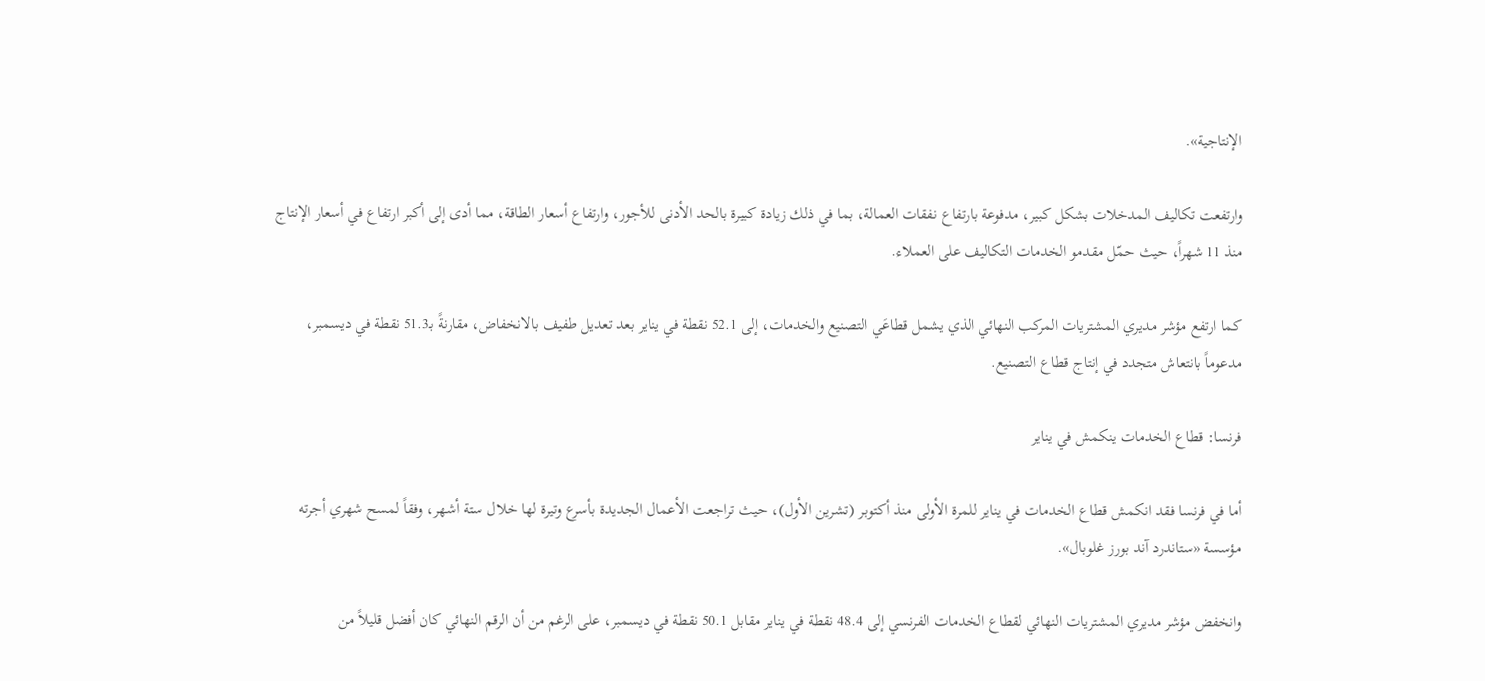الإنتاجية».

وارتفعت تكاليف المدخلات بشكل كبير، مدفوعة بارتفاع نفقات العمالة، بما في ذلك زيادة كبيرة بالحد الأدنى للأجور، وارتفاع أسعار الطاقة، مما أدى إلى أكبر ارتفاع في أسعار الإنتاج منذ 11 شهراً، حيث حمّل مقدمو الخدمات التكاليف على العملاء.

كما ارتفع مؤشر مديري المشتريات المركب النهائي الذي يشمل قطاعَي التصنيع والخدمات، إلى 52.1 نقطة في يناير بعد تعديل طفيف بالانخفاض، مقارنةً بـ51.3 نقطة في ديسمبر، مدعوماً بانتعاش متجدد في إنتاج قطاع التصنيع.

فرنسا: قطاع الخدمات ينكمش في يناير

أما في فرنسا فقد انكمش قطاع الخدمات في يناير للمرة الأولى منذ أكتوبر (تشرين الأول)، حيث تراجعت الأعمال الجديدة بأسرع وتيرة لها خلال ستة أشهر، وفقاً لمسح شهري أجرته مؤسسة «ستاندرد آند بورز غلوبال».

وانخفض مؤشر مديري المشتريات النهائي لقطاع الخدمات الفرنسي إلى 48.4 نقطة في يناير مقابل 50.1 نقطة في ديسمبر، على الرغم من أن الرقم النهائي كان أفضل قليلاً من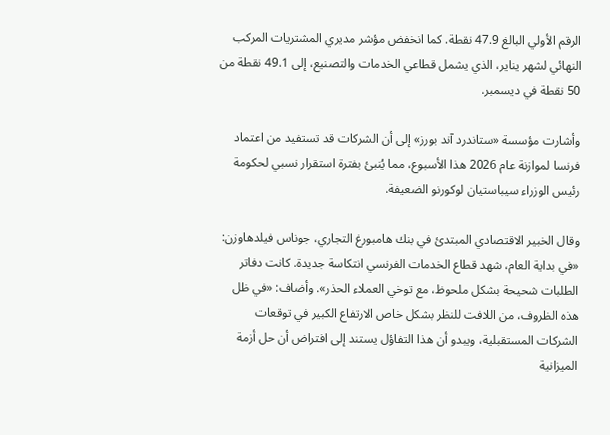الرقم الأولي البالغ 47.9 نقطة. كما انخفض مؤشر مديري المشتريات المركب النهائي لشهر يناير، الذي يشمل قطاعي الخدمات والتصنيع، إلى 49.1 نقطة من 50 نقطة في ديسمبر.

وأشارت مؤسسة «ستاندرد آند بورز» إلى أن الشركات قد تستفيد من اعتماد فرنسا لموازنة عام 2026 هذا الأسبوع، مما يُنبئ بفترة استقرار نسبي لحكومة رئيس الوزراء سيباستيان لوكورنو الضعيفة.

وقال الخبير الاقتصادي المبتدئ في بنك هامبورغ التجاري، جوناس فيلدهاوزن: «في بداية العام، شهد قطاع الخدمات الفرنسي انتكاسة جديدة. كانت دفاتر الطلبات شحيحة بشكل ملحوظ، مع توخي العملاء الحذر». وأضاف: «في ظل هذه الظروف، من اللافت للنظر بشكل خاص الارتفاع الكبير في توقعات الشركات المستقبلية، ويبدو أن هذا التفاؤل يستند إلى افتراض أن حل أزمة الميزانية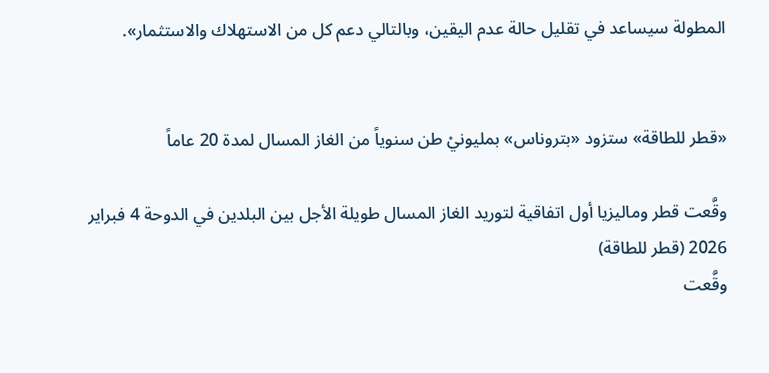المطولة سيساعد في تقليل حالة عدم اليقين، وبالتالي دعم كل من الاستهلاك والاستثمار».


«قطر للطاقة» ستزود «بتروناس» بمليونيْ طن سنوياً من الغاز المسال لمدة 20 عاماً

وقَّعت قطر وماليزيا أول اتفاقية لتوريد الغاز المسال طويلة الأجل بين البلدين في الدوحة 4 فبراير 2026 (قطر للطاقة)
وقَّعت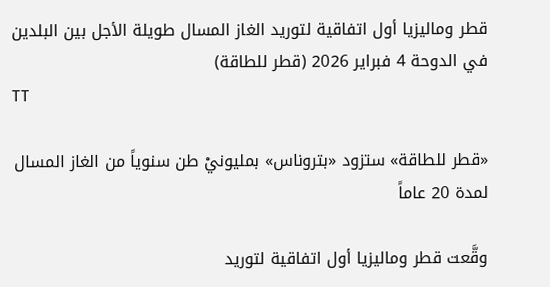قطر وماليزيا أول اتفاقية لتوريد الغاز المسال طويلة الأجل بين البلدين في الدوحة 4 فبراير 2026 (قطر للطاقة)
TT

«قطر للطاقة» ستزود «بتروناس» بمليونيْ طن سنوياً من الغاز المسال لمدة 20 عاماً

وقَّعت قطر وماليزيا أول اتفاقية لتوريد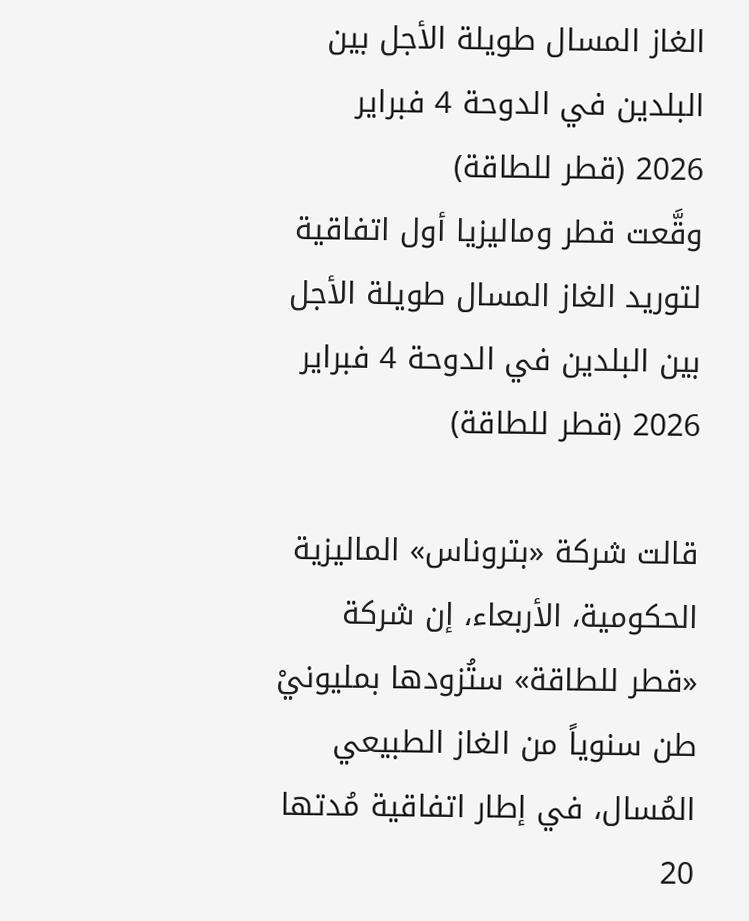الغاز المسال طويلة الأجل بين البلدين في الدوحة 4 فبراير 2026 (قطر للطاقة)
وقَّعت قطر وماليزيا أول اتفاقية لتوريد الغاز المسال طويلة الأجل بين البلدين في الدوحة 4 فبراير 2026 (قطر للطاقة)

قالت شركة «بتروناس» الماليزية الحكومية، الأربعاء، إن شركة «قطر للطاقة» ستُزودها بمليونيْ طن سنوياً من الغاز الطبيعي المُسال، في إطار اتفاقية مُدتها 20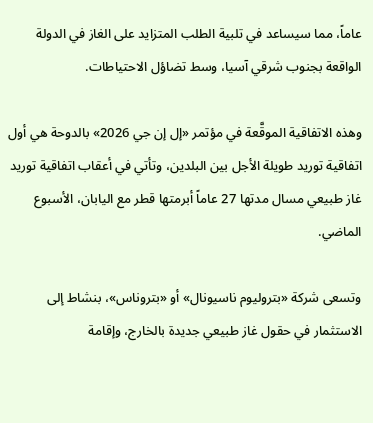عاماً، مما سيساعد في تلبية الطلب المتزايد على الغاز في الدولة الواقعة بجنوب شرقي آسيا، وسط تضاؤل الاحتياطات.

وهذه الاتفاقية الموقَّعة في مؤتمر «إل إن جي 2026» بالدوحة هي أول اتفاقية توريد طويلة الأجل بين البلدين، وتأتي في أعقاب اتفاقية توريد غاز ‌طبيعي مسال مدتها ‌27 عاماً أبرمتها قطر ‌مع اليابان، الأسبوع الماضي.

وتسعى ‌شركة «بتروليوم ناسيونال» أو «بتروناس»، بنشاط إلى الاستثمار في حقول غاز طبيعي جديدة بالخارج، وإقامة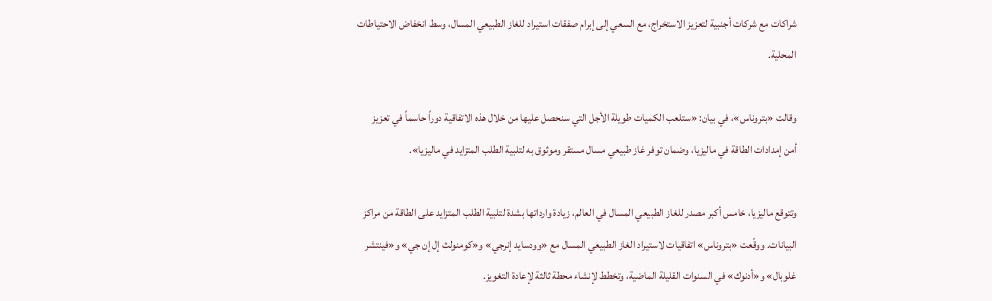شراكات مع شركات أجنبية لتعزيز الاستخراج، مع السعي إلى إبرام صفقات استيراد للغاز الطبيعي المسال، وسط انخفاض الاحتياطات المحلية.

وقالت «بتروناس»، في بيان: «ستلعب الكميات طويلة الأجل التي سنحصل عليها من خلال هذه الاتفاقية دوراً حاسماً في تعزيز أمن ‌إمدادات الطاقة في ماليزيا، وضمان توفر غاز طبيعي مسال مستقر وموثوق به لتلبية الطلب المتزايد في ماليزيا».

وتتوقع ماليزيا، خامس أكبر مصدر للغاز الطبيعي المسال في العالم، زيادة وارداتها بشدة لتلبية الطلب المتزايد على الطاقة من مراكز البيانات. ووقّعت «بتروناس» اتفاقيات لاستيراد الغاز الطبيعي المسال مع «وودسايد إنرجي» و«كومنولث إل إن جي» و«فينتشر غلوبال» و«أدنوك» في السنوات القليلة الماضية، وتخطط لإنشاء محطة ثالثة لإعادة التغويز.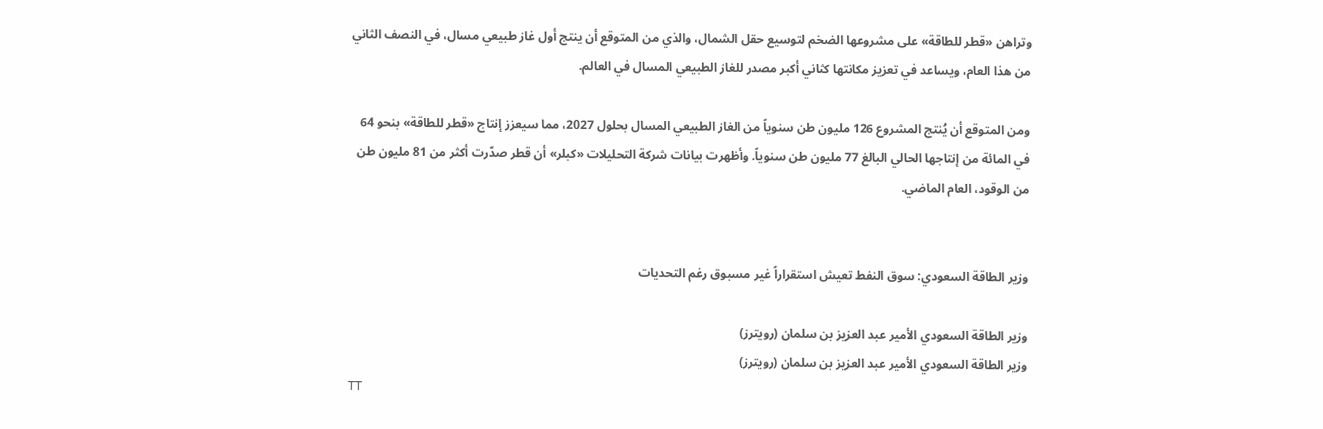وتراهن «قطر للطاقة» على مشروعها الضخم لتوسيع حقل الشمال، والذي من المتوقع أن ينتج أول غاز طبيعي مسال، في النصف الثاني من هذا العام، ويساعد في تعزيز مكانتها كثاني أكبر مصدر للغاز الطبيعي المسال في العالم.

ومن المتوقع أن يُنتج المشروع 126 مليون طن سنوياً من الغاز الطبيعي المسال بحلول 2027، مما سيعزز إنتاج «قطر للطاقة» بنحو 64 في المائة من إنتاجها الحالي البالغ 77 مليون طن سنوياً. وأظهرت ‌بيانات شركة التحليلات «كبلر» أن قطر صدّرت أكثر من 81 مليون طن من الوقود، العام الماضي.


وزير الطاقة السعودي: سوق النفط تعيش استقراراً غير مسبوق رغم التحديات

وزير الطاقة السعودي الأمير عبد العزيز بن سلمان (رويترز)
وزير الطاقة السعودي الأمير عبد العزيز بن سلمان (رويترز)
TT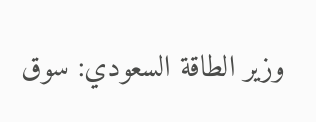وزير الطاقة السعودي: سوق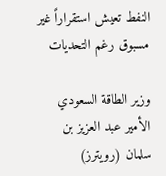النفط تعيش استقراراً غير مسبوق رغم التحديات

وزير الطاقة السعودي الأمير عبد العزيز بن سلمان (رويترز)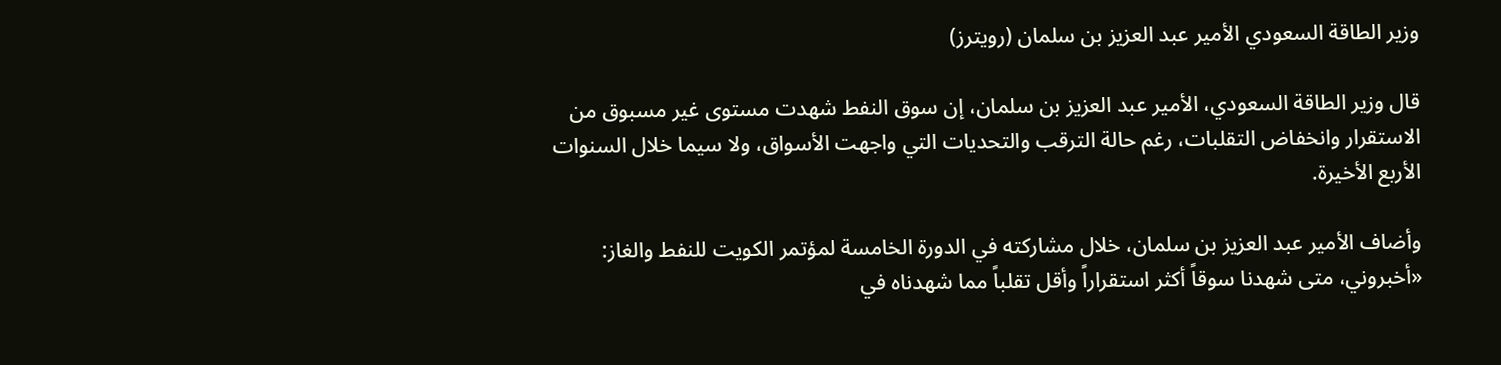وزير الطاقة السعودي الأمير عبد العزيز بن سلمان (رويترز)

قال وزير الطاقة السعودي، الأمير عبد العزيز بن سلمان، إن سوق النفط شهدت مستوى غير مسبوق من الاستقرار وانخفاض التقلبات، رغم حالة الترقب والتحديات التي واجهت الأسواق، ولا سيما خلال السنوات الأربع الأخيرة.

وأضاف الأمير عبد العزيز بن سلمان، خلال مشاركته في الدورة الخامسة لمؤتمر الكويت للنفط والغاز: «أخبروني، متى شهدنا سوقاً أكثر استقراراً وأقل تقلباً مما شهدناه في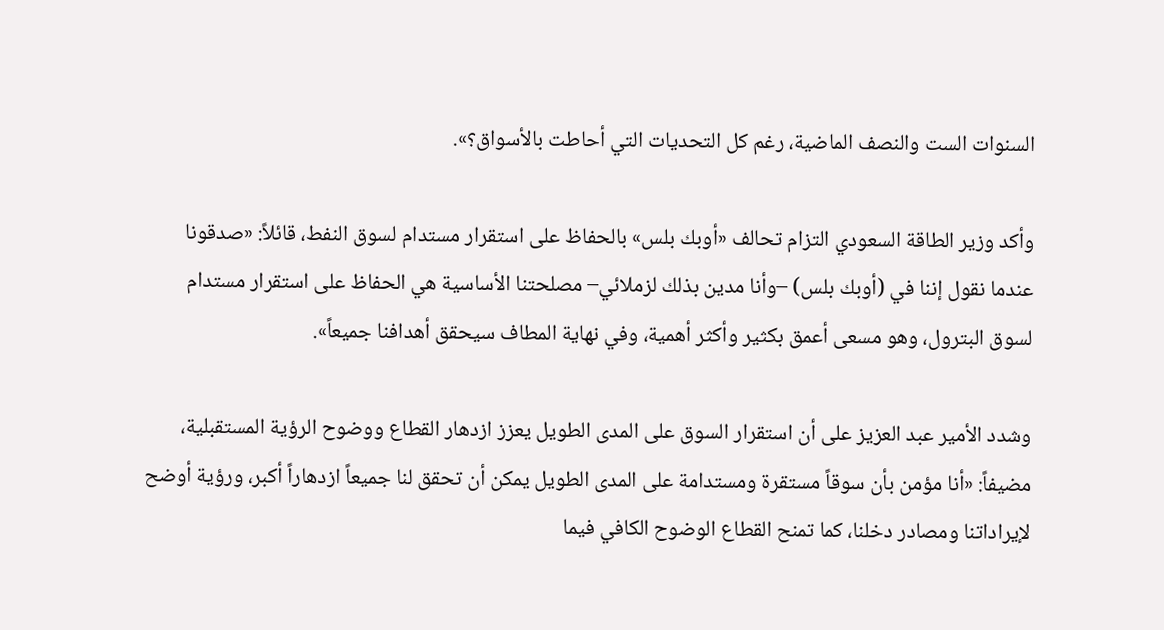السنوات الست والنصف الماضية، رغم كل التحديات التي أحاطت بالأسواق؟».

وأكد وزير الطاقة السعودي التزام تحالف «أوبك بلس» بالحفاظ على استقرار مستدام لسوق النفط، قائلاً: «صدقونا عندما نقول إننا في (أوبك بلس) –وأنا مدين بذلك لزملائي– مصلحتنا الأساسية هي الحفاظ على استقرار مستدام لسوق البترول، وهو مسعى أعمق بكثير وأكثر أهمية، وفي نهاية المطاف سيحقق أهدافنا جميعاً».

وشدد الأمير عبد العزيز على أن استقرار السوق على المدى الطويل يعزز ازدهار القطاع ووضوح الرؤية المستقبلية، مضيفاً: «أنا مؤمن بأن سوقاً مستقرة ومستدامة على المدى الطويل يمكن أن تحقق لنا جميعاً ازدهاراً أكبر، ورؤية أوضح لإيراداتنا ومصادر دخلنا، كما تمنح القطاع الوضوح الكافي فيما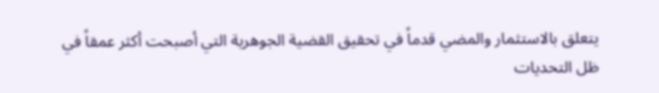يتعلق بالاستثمار والمضي قدماً في تحقيق القضية الجوهرية التي أصبحت أكثر عمقاً في ظل التحديات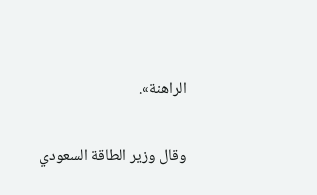الراهنة».

وقال وزير الطاقة السعودي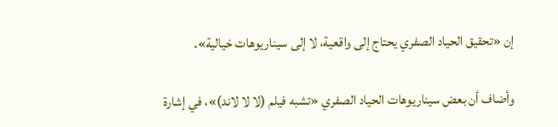إن «تحقيق الحياد الصفري يحتاج إلى واقعية، لا إلى سيناريوهات خيالية».

وأضاف أن بعض سيناريوهات الحياد الصفري «تشبه فيلم (لا لا لاند)»، في إشارة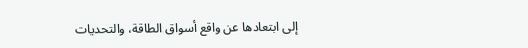إلى ابتعادها عن واقع أسواق الطاقة، والتحديات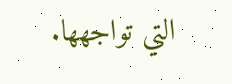التي تواجهها.